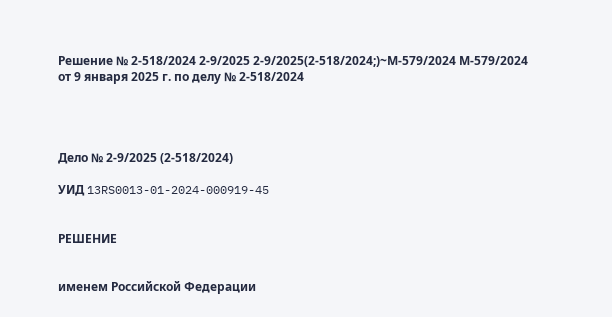Решение № 2-518/2024 2-9/2025 2-9/2025(2-518/2024;)~М-579/2024 М-579/2024 от 9 января 2025 г. по делу № 2-518/2024




Дело № 2-9/2025 (2-518/2024)

УИД 13RS0013-01-2024-000919-45


РЕШЕНИЕ


именем Российской Федерации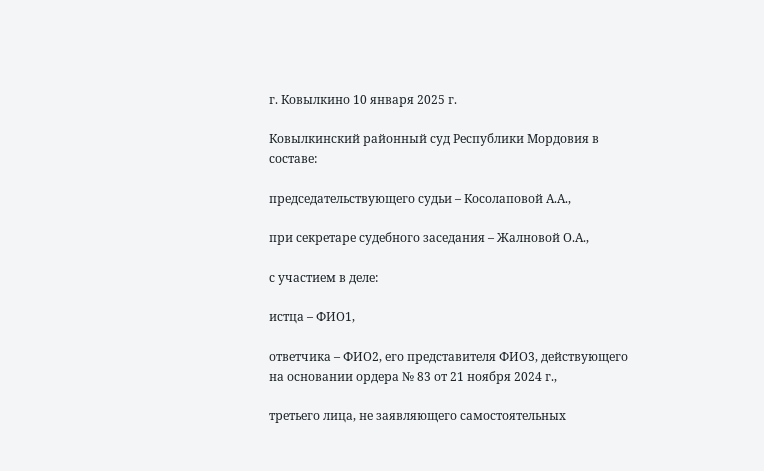г. Ковылкино 10 января 2025 г.

Ковылкинский районный суд Республики Мордовия в составе:

председательствующего судьи – Косолаповой А.А.,

при секретаре судебного заседания – Жалновой О.А.,

с участием в деле:

истца – ФИО1,

ответчика – ФИО2, его представителя ФИО3, действующего на основании ордера № 83 от 21 ноября 2024 г.,

третьего лица, не заявляющего самостоятельных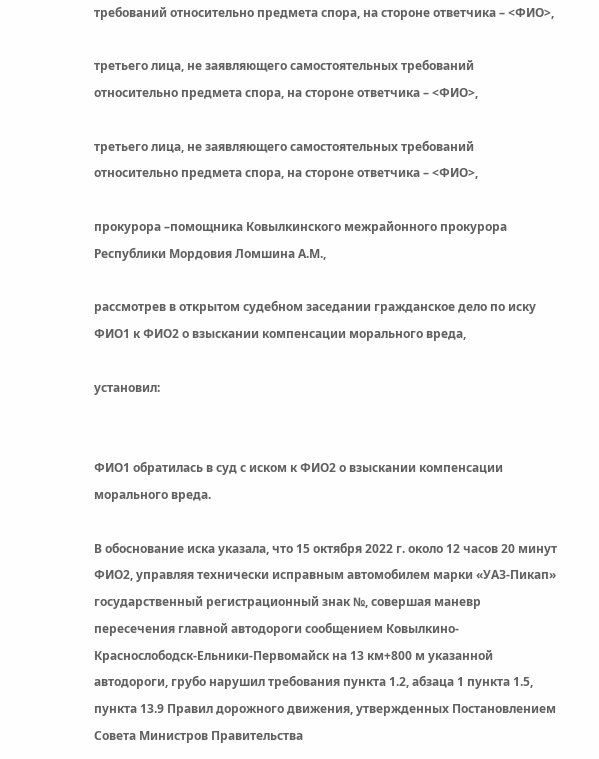требований относительно предмета спора, на стороне ответчика – <ФИО>,

третьего лица, не заявляющего самостоятельных требований относительно предмета спора, на стороне ответчика – <ФИО>,

третьего лица, не заявляющего самостоятельных требований относительно предмета спора, на стороне ответчика – <ФИО>,

прокурора –помощника Ковылкинского межрайонного прокурора Республики Мордовия Ломшина А.М.,

рассмотрев в открытом судебном заседании гражданское дело по иску ФИО1 к ФИО2 о взыскании компенсации морального вреда,

установил:


ФИО1 обратилась в суд с иском к ФИО2 о взыскании компенсации морального вреда.

В обоснование иска указала, что 15 октября 2022 г. около 12 часов 20 минут ФИО2, управляя технически исправным автомобилем марки «УАЗ-Пикап» государственный регистрационный знак №, совершая маневр пересечения главной автодороги сообщением Ковылкино-Краснослободск-Ельники-Первомайск на 13 км+800 м указанной автодороги, грубо нарушил требования пункта 1.2, абзаца 1 пункта 1.5, пункта 13.9 Правил дорожного движения, утвержденных Постановлением Совета Министров Правительства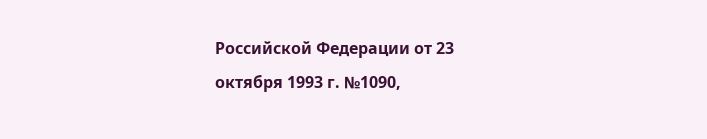Российской Федерации от 23 октября 1993 г. №1090,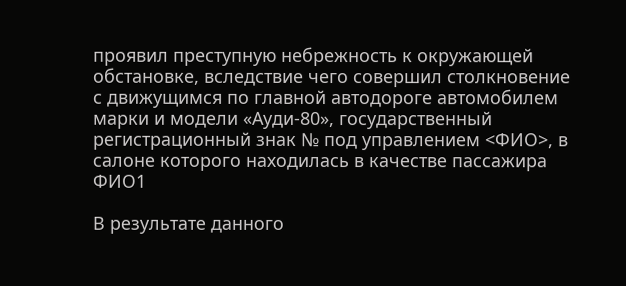проявил преступную небрежность к окружающей обстановке, вследствие чего совершил столкновение с движущимся по главной автодороге автомобилем марки и модели «Ауди-80», государственный регистрационный знак № под управлением <ФИО>, в салоне которого находилась в качестве пассажира ФИО1

В результате данного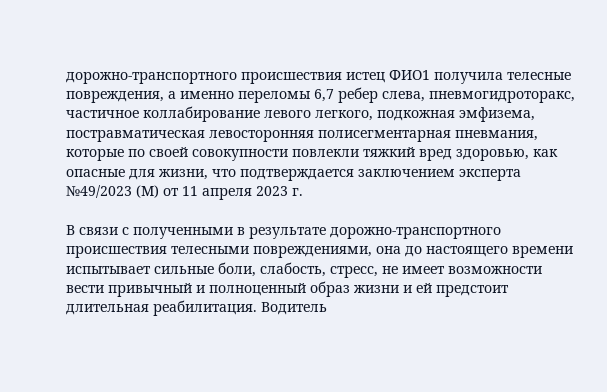дорожно-транспортного происшествия истец ФИО1 получила телесные повреждения, а именно переломы 6,7 ребер слева, пневмогидроторакс, частичное коллабирование левого легкого, подкожная эмфизема, постравматическая левосторонняя полисегментарная пневмания, которые по своей совокупности повлекли тяжкий вред здоровью, как опасные для жизни, что подтверждается заключением эксперта №49/2023 (М) от 11 апреля 2023 г.

В связи с полученными в результате дорожно-транспортного происшествия телесными повреждениями, она до настоящего времени испытывает сильные боли, слабость, стресс, не имеет возможности вести привычный и полноценный образ жизни и ей предстоит длительная реабилитация. Водитель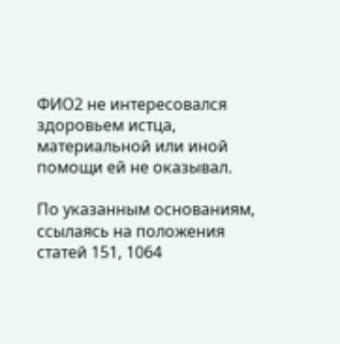ФИО2 не интересовался здоровьем истца, материальной или иной помощи ей не оказывал.

По указанным основаниям, ссылаясь на положения статей 151, 1064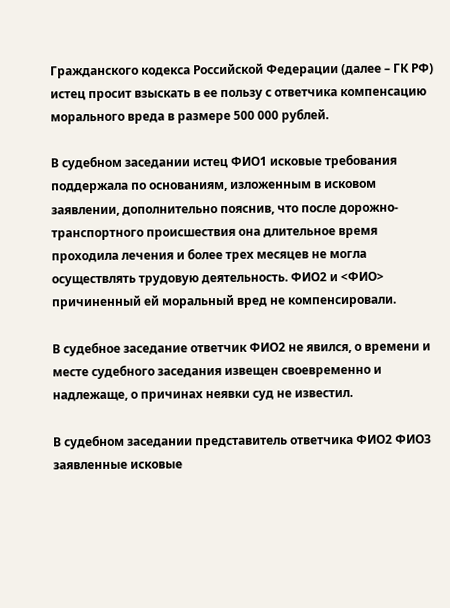Гражданского кодекса Российской Федерации (далее – ГК РФ) истец просит взыскать в ее пользу с ответчика компенсацию морального вреда в размере 500 000 рублей.

В судебном заседании истец ФИО1 исковые требования поддержала по основаниям, изложенным в исковом заявлении, дополнительно пояснив, что после дорожно-транспортного происшествия она длительное время проходила лечения и более трех месяцев не могла осуществлять трудовую деятельность. ФИО2 и <ФИО> причиненный ей моральный вред не компенсировали.

В судебное заседание ответчик ФИО2 не явился, о времени и месте судебного заседания извещен своевременно и надлежаще, о причинах неявки суд не известил.

В судебном заседании представитель ответчика ФИО2 ФИО3 заявленные исковые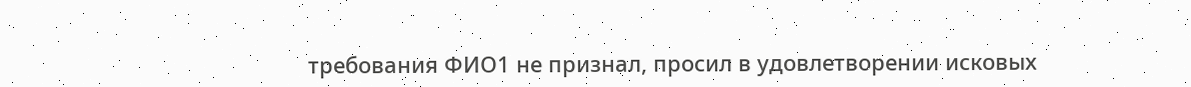требования ФИО1 не признал, просил в удовлетворении исковых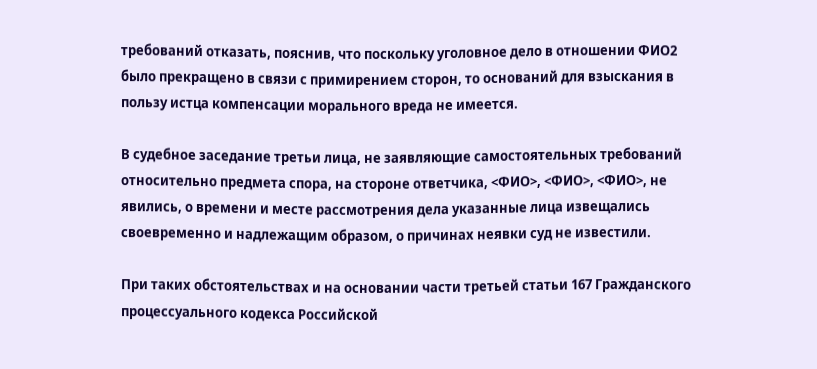требований отказать, пояснив, что поскольку уголовное дело в отношении ФИО2 было прекращено в связи с примирением сторон, то оснований для взыскания в пользу истца компенсации морального вреда не имеется.

В судебное заседание третьи лица, не заявляющие самостоятельных требований относительно предмета спора, на стороне ответчика, <ФИО>, <ФИО>, <ФИО>, не явились, о времени и месте рассмотрения дела указанные лица извещались своевременно и надлежащим образом, о причинах неявки суд не известили.

При таких обстоятельствах и на основании части третьей статьи 167 Гражданского процессуального кодекса Российской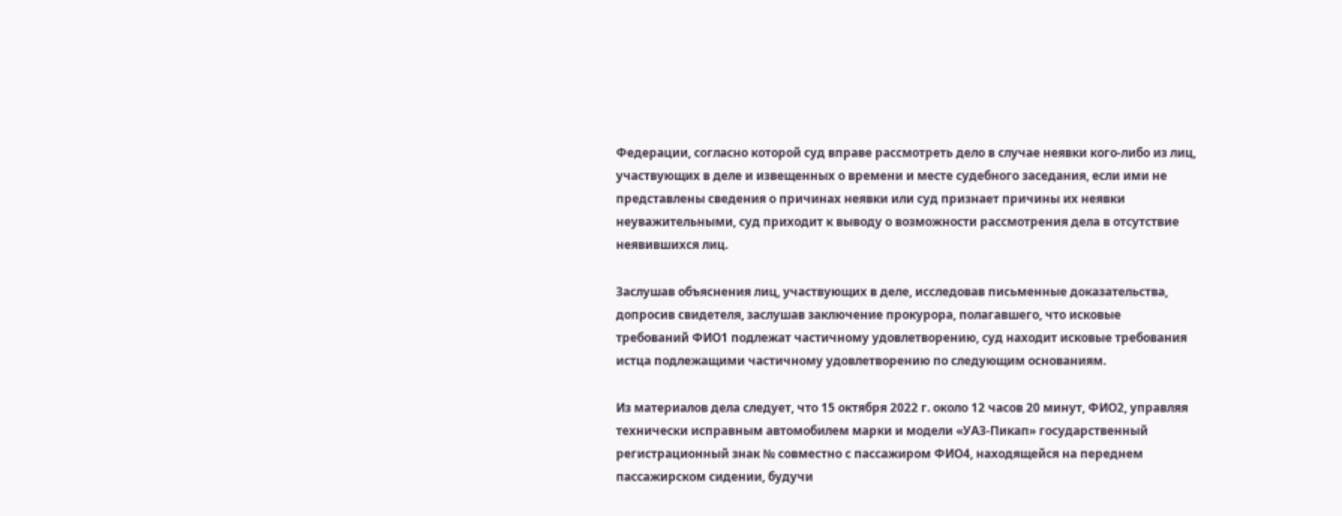Федерации, согласно которой суд вправе рассмотреть дело в случае неявки кого-либо из лиц, участвующих в деле и извещенных о времени и месте судебного заседания, если ими не представлены сведения о причинах неявки или суд признает причины их неявки неуважительными, суд приходит к выводу о возможности рассмотрения дела в отсутствие неявившихся лиц.

Заслушав объяснения лиц, участвующих в деле, исследовав письменные доказательства, допросив свидетеля, заслушав заключение прокурора, полагавшего, что исковые требований ФИО1 подлежат частичному удовлетворению, суд находит исковые требования истца подлежащими частичному удовлетворению по следующим основаниям.

Из материалов дела следует, что 15 октября 2022 г. около 12 часов 20 минут, ФИО2, управляя технически исправным автомобилем марки и модели «УАЗ-Пикап» государственный регистрационный знак № совместно с пассажиром ФИО4, находящейся на переднем пассажирском сидении, будучи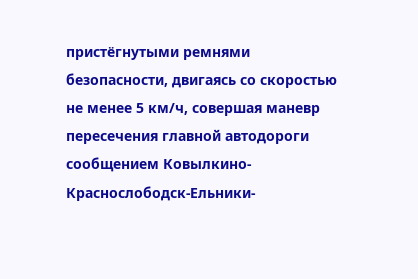пристёгнутыми ремнями безопасности, двигаясь со скоростью не менее 5 км/ч, совершая маневр пересечения главной автодороги сообщением Ковылкино- Краснослободск-Ельники-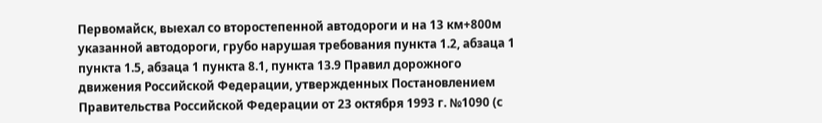Первомайск, выехал со второстепенной автодороги и на 13 км+800м указанной автодороги, грубо нарушая требования пункта 1.2, абзаца 1 пункта 1.5, абзаца 1 пункта 8.1, пункта 13.9 Правил дорожного движения Российской Федерации, утвержденных Постановлением Правительства Российской Федерации от 23 октября 1993 г. №1090 (с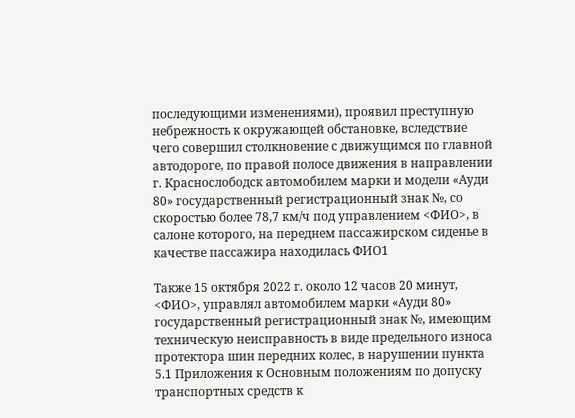последующими изменениями), проявил преступную небрежность к окружающей обстановке, вследствие чего совершил столкновение с движущимся по главной автодороге, по правой полосе движения в направлении г. Краснослободск автомобилем марки и модели «Ауди 80» государственный регистрационный знак №, со скоростью более 78,7 км/ч под управлением <ФИО>, в салоне которого, на переднем пассажирском сиденье в качестве пассажира находилась ФИО1

Также 15 октября 2022 г. около 12 часов 20 минут, <ФИО>, управлял автомобилем марки «Ауди 80» государственный регистрационный знак №, имеющим техническую неисправность в виде предельного износа протектора шин передних колес, в нарушении пункта 5.1 Приложения к Основным положениям по допуску транспортных средств к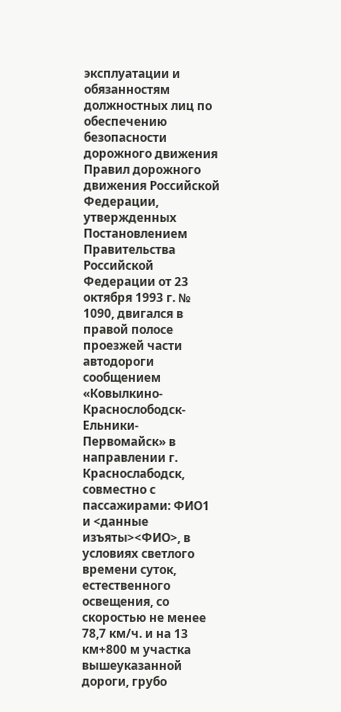эксплуатации и обязанностям должностных лиц по обеспечению безопасности дорожного движения Правил дорожного движения Российской Федерации, утвержденных Постановлением Правительства Российской Федерации от 23 октября 1993 г. № 1090, двигался в правой полосе проезжей части автодороги сообщением «Ковылкино-Краснослободск-Ельники-Первомайск» в направлении г. Краснослабодск, совместно с пассажирами: ФИО1 и <данные изъяты><ФИО>, в условиях светлого времени суток, естественного освещения, со скоростью не менее 78,7 км/ч. и на 13 км+800 м участка вышеуказанной дороги, грубо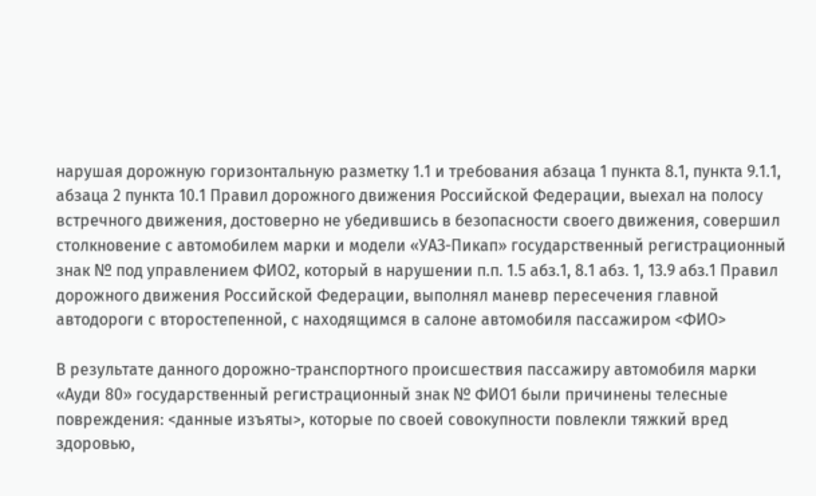нарушая дорожную горизонтальную разметку 1.1 и требования абзаца 1 пункта 8.1, пункта 9.1.1, абзаца 2 пункта 10.1 Правил дорожного движения Российской Федерации, выехал на полосу встречного движения, достоверно не убедившись в безопасности своего движения, совершил столкновение с автомобилем марки и модели «УАЗ-Пикап» государственный регистрационный знак № под управлением ФИО2, который в нарушении п.п. 1.5 абз.1, 8.1 абз. 1, 13.9 абз.1 Правил дорожного движения Российской Федерации, выполнял маневр пересечения главной автодороги с второстепенной, с находящимся в салоне автомобиля пассажиром <ФИО>

В результате данного дорожно-транспортного происшествия пассажиру автомобиля марки «Ауди 80» государственный регистрационный знак № ФИО1 были причинены телесные повреждения: <данные изъяты>, которые по своей совокупности повлекли тяжкий вред здоровью,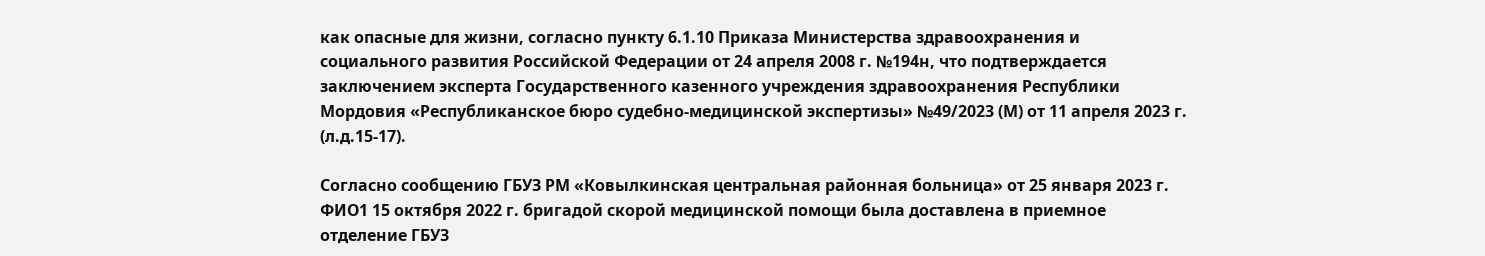как опасные для жизни, согласно пункту 6.1.10 Приказа Министерства здравоохранения и социального развития Российской Федерации от 24 апреля 2008 г. №194н, что подтверждается заключением эксперта Государственного казенного учреждения здравоохранения Республики Мордовия «Республиканское бюро судебно-медицинской экспертизы» №49/2023 (М) от 11 апреля 2023 г. (л.д.15-17).

Согласно сообщению ГБУЗ РМ «Ковылкинская центральная районная больница» от 25 января 2023 г. ФИО1 15 октября 2022 г. бригадой скорой медицинской помощи была доставлена в приемное отделение ГБУЗ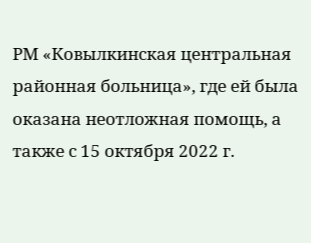РМ «Ковылкинская центральная районная больница», где ей была оказана неотложная помощь, а также с 15 октября 2022 г.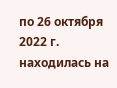по 26 октября 2022 г. находилась на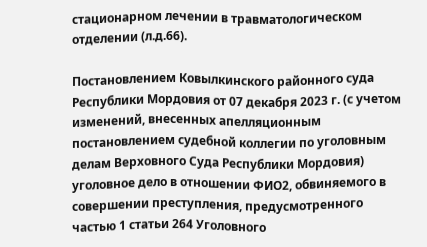стационарном лечении в травматологическом отделении (л.д.66).

Постановлением Ковылкинского районного суда Республики Мордовия от 07 декабря 2023 г. (с учетом изменений, внесенных апелляционным постановлением судебной коллегии по уголовным делам Верховного Суда Республики Мордовия) уголовное дело в отношении ФИО2, обвиняемого в совершении преступления, предусмотренного частью 1 статьи 264 Уголовного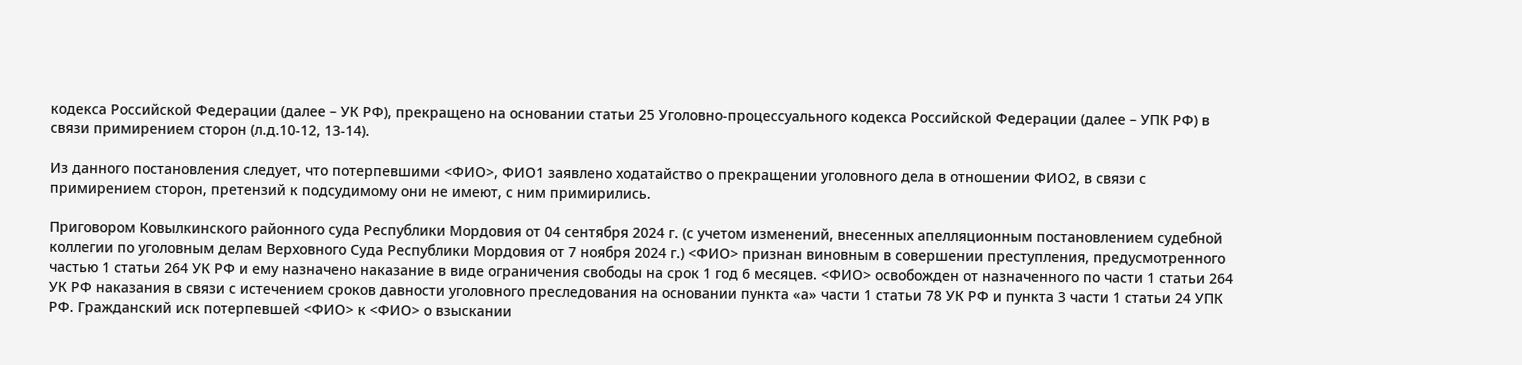кодекса Российской Федерации (далее – УК РФ), прекращено на основании статьи 25 Уголовно-процессуального кодекса Российской Федерации (далее – УПК РФ) в связи примирением сторон (л.д.10-12, 13-14).

Из данного постановления следует, что потерпевшими <ФИО>, ФИО1 заявлено ходатайство о прекращении уголовного дела в отношении ФИО2, в связи с примирением сторон, претензий к подсудимому они не имеют, с ним примирились.

Приговором Ковылкинского районного суда Республики Мордовия от 04 сентября 2024 г. (с учетом изменений, внесенных апелляционным постановлением судебной коллегии по уголовным делам Верховного Суда Республики Мордовия от 7 ноября 2024 г.) <ФИО> признан виновным в совершении преступления, предусмотренного частью 1 статьи 264 УК РФ и ему назначено наказание в виде ограничения свободы на срок 1 год 6 месяцев. <ФИО> освобожден от назначенного по части 1 статьи 264 УК РФ наказания в связи с истечением сроков давности уголовного преследования на основании пункта «а» части 1 статьи 78 УК РФ и пункта 3 части 1 статьи 24 УПК РФ. Гражданский иск потерпевшей <ФИО> к <ФИО> о взыскании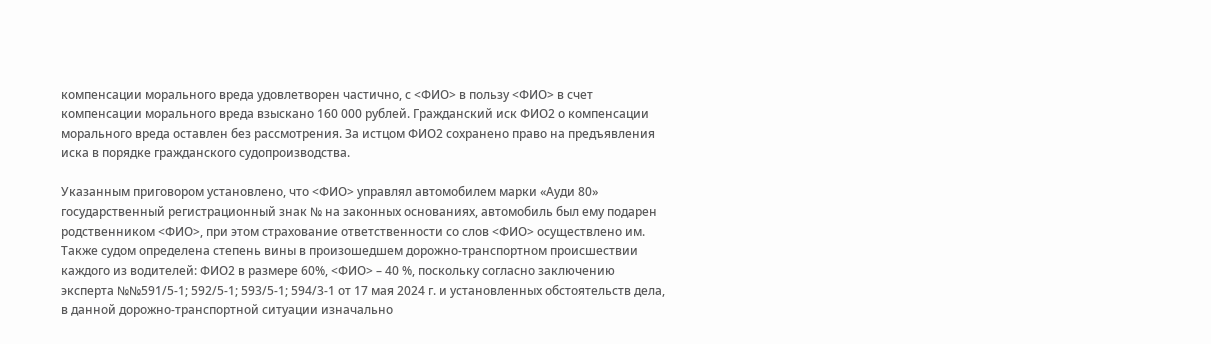компенсации морального вреда удовлетворен частично, с <ФИО> в пользу <ФИО> в счет компенсации морального вреда взыскано 160 000 рублей. Гражданский иск ФИО2 о компенсации морального вреда оставлен без рассмотрения. За истцом ФИО2 сохранено право на предъявления иска в порядке гражданского судопроизводства.

Указанным приговором установлено, что <ФИО> управлял автомобилем марки «Ауди 80» государственный регистрационный знак № на законных основаниях, автомобиль был ему подарен родственником <ФИО>, при этом страхование ответственности со слов <ФИО> осуществлено им. Также судом определена степень вины в произошедшем дорожно-транспортном происшествии каждого из водителей: ФИО2 в размере 60%, <ФИО> – 40 %, поскольку согласно заключению эксперта №№591/5-1; 592/5-1; 593/5-1; 594/3-1 от 17 мая 2024 г. и установленных обстоятельств дела, в данной дорожно-транспортной ситуации изначально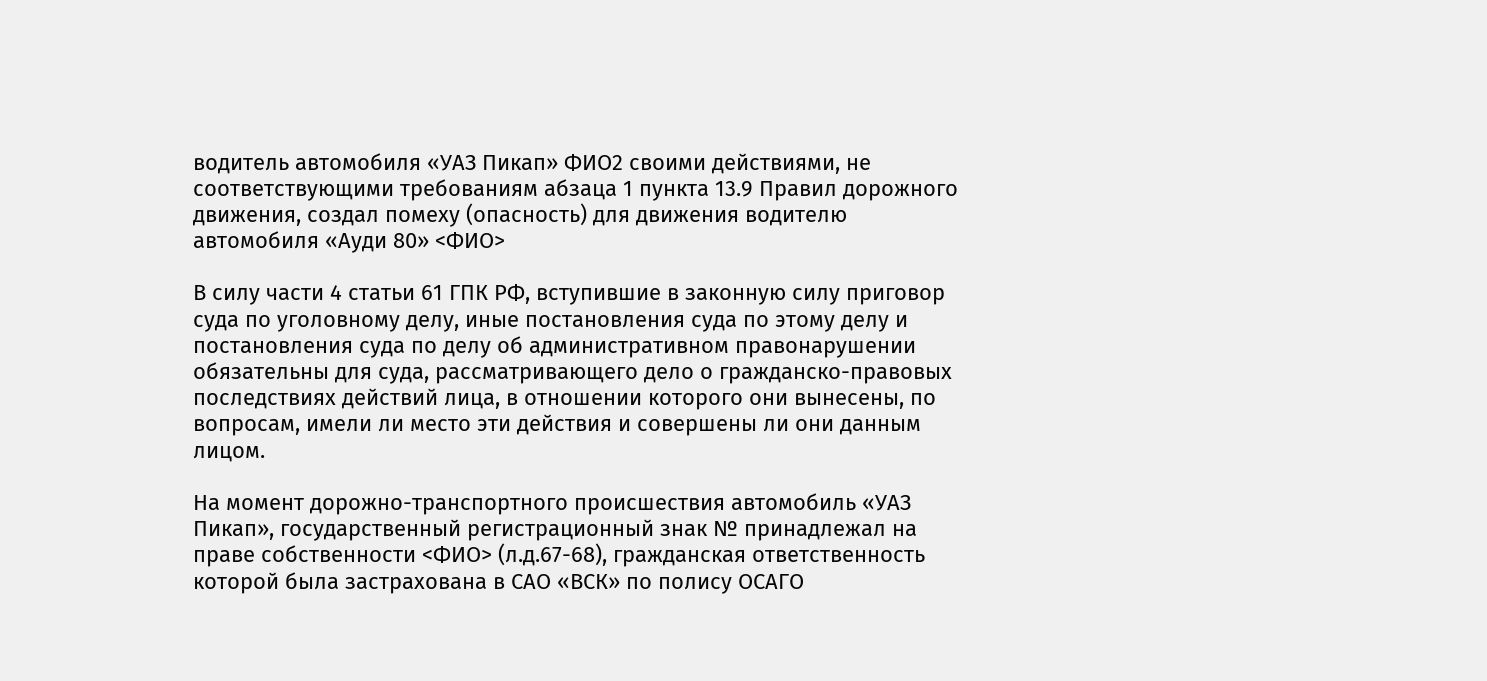водитель автомобиля «УАЗ Пикап» ФИО2 своими действиями, не соответствующими требованиям абзаца 1 пункта 13.9 Правил дорожного движения, создал помеху (опасность) для движения водителю автомобиля «Ауди 80» <ФИО>

В силу части 4 статьи 61 ГПК РФ, вступившие в законную силу приговор суда по уголовному делу, иные постановления суда по этому делу и постановления суда по делу об административном правонарушении обязательны для суда, рассматривающего дело о гражданско-правовых последствиях действий лица, в отношении которого они вынесены, по вопросам, имели ли место эти действия и совершены ли они данным лицом.

На момент дорожно-транспортного происшествия автомобиль «УАЗ Пикап», государственный регистрационный знак № принадлежал на праве собственности <ФИО> (л.д.67-68), гражданская ответственность которой была застрахована в САО «ВСК» по полису ОСАГО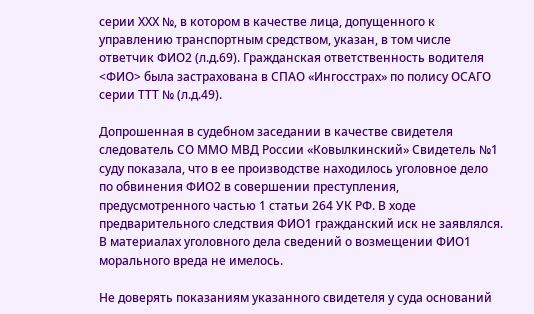серии ХХХ №, в котором в качестве лица, допущенного к управлению транспортным средством, указан, в том числе ответчик ФИО2 (л.д.69). Гражданская ответственность водителя <ФИО> была застрахована в СПАО «Ингосстрах» по полису ОСАГО серии ТТТ № (л.д.49).

Допрошенная в судебном заседании в качестве свидетеля следователь СО ММО МВД России «Ковылкинский» Свидетель №1 суду показала, что в ее производстве находилось уголовное дело по обвинения ФИО2 в совершении преступления, предусмотренного частью 1 статьи 264 УК РФ. В ходе предварительного следствия ФИО1 гражданский иск не заявлялся. В материалах уголовного дела сведений о возмещении ФИО1 морального вреда не имелось.

Не доверять показаниям указанного свидетеля у суда оснований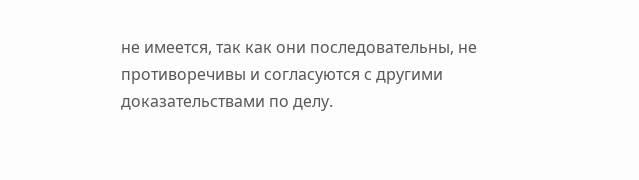не имеется, так как они последовательны, не противоречивы и согласуются с другими доказательствами по делу.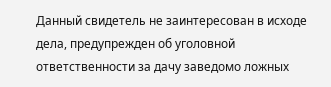Данный свидетель не заинтересован в исходе дела, предупрежден об уголовной ответственности за дачу заведомо ложных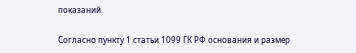показаний.

Согласно пункту 1 статьи 1099 ГК РФ основания и размер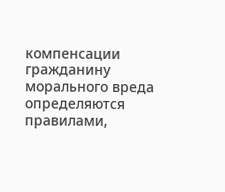компенсации гражданину морального вреда определяются правилами,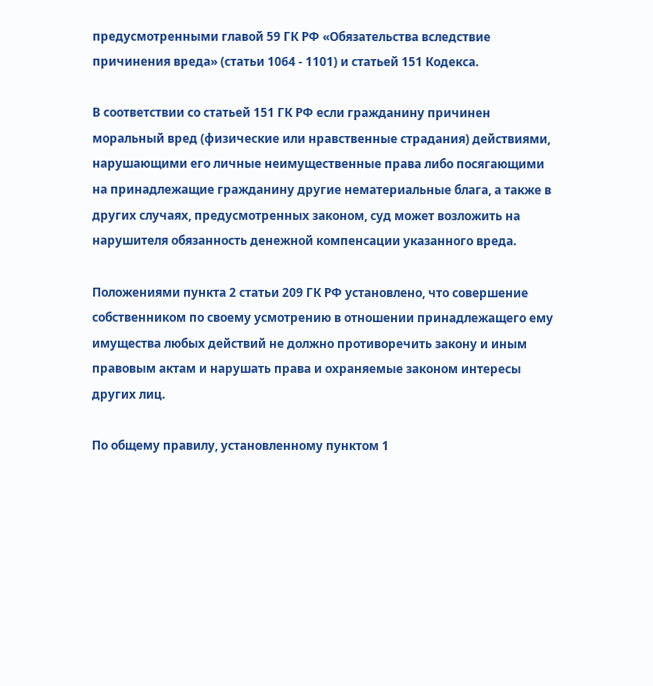предусмотренными главой 59 ГК РФ «Обязательства вследствие причинения вреда» (статьи 1064 - 1101) и статьей 151 Кодекса.

В соответствии со статьей 151 ГК РФ если гражданину причинен моральный вред (физические или нравственные страдания) действиями, нарушающими его личные неимущественные права либо посягающими на принадлежащие гражданину другие нематериальные блага, а также в других случаях, предусмотренных законом, суд может возложить на нарушителя обязанность денежной компенсации указанного вреда.

Положениями пункта 2 статьи 209 ГК РФ установлено, что совершение собственником по своему усмотрению в отношении принадлежащего ему имущества любых действий не должно противоречить закону и иным правовым актам и нарушать права и охраняемые законом интересы других лиц.

По общему правилу, установленному пунктом 1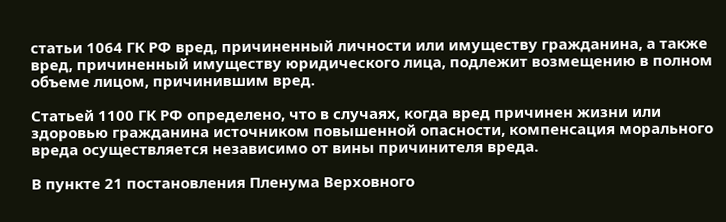статьи 1064 ГК РФ вред, причиненный личности или имуществу гражданина, а также вред, причиненный имуществу юридического лица, подлежит возмещению в полном объеме лицом, причинившим вред.

Статьей 1100 ГК РФ определено, что в случаях, когда вред причинен жизни или здоровью гражданина источником повышенной опасности, компенсация морального вреда осуществляется независимо от вины причинителя вреда.

В пункте 21 постановления Пленума Верховного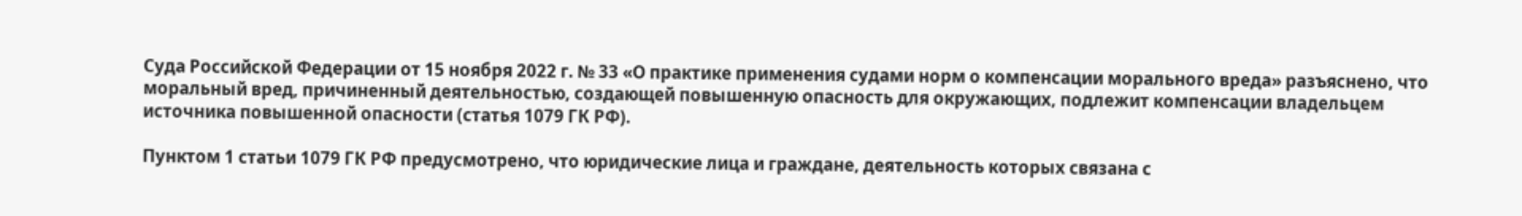Суда Российской Федерации от 15 ноября 2022 г. № 33 «О практике применения судами норм о компенсации морального вреда» разъяснено, что моральный вред, причиненный деятельностью, создающей повышенную опасность для окружающих, подлежит компенсации владельцем источника повышенной опасности (статья 1079 ГК РФ).

Пунктом 1 статьи 1079 ГК РФ предусмотрено, что юридические лица и граждане, деятельность которых связана с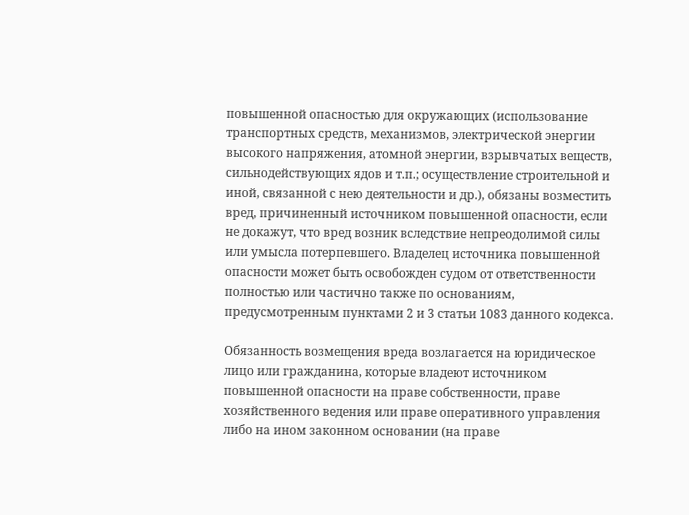повышенной опасностью для окружающих (использование транспортных средств, механизмов, электрической энергии высокого напряжения, атомной энергии, взрывчатых веществ, сильнодействующих ядов и т.п.; осуществление строительной и иной, связанной с нею деятельности и др.), обязаны возместить вред, причиненный источником повышенной опасности, если не докажут, что вред возник вследствие непреодолимой силы или умысла потерпевшего. Владелец источника повышенной опасности может быть освобожден судом от ответственности полностью или частично также по основаниям, предусмотренным пунктами 2 и 3 статьи 1083 данного кодекса.

Обязанность возмещения вреда возлагается на юридическое лицо или гражданина, которые владеют источником повышенной опасности на праве собственности, праве хозяйственного ведения или праве оперативного управления либо на ином законном основании (на праве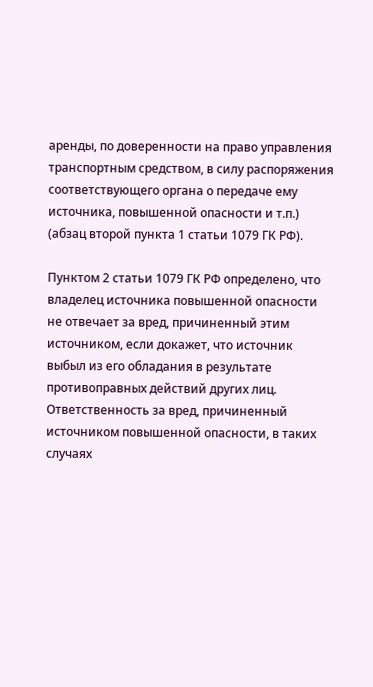аренды, по доверенности на право управления транспортным средством, в силу распоряжения соответствующего органа о передаче ему источника, повышенной опасности и т.п.) (абзац второй пункта 1 статьи 1079 ГК РФ).

Пунктом 2 статьи 1079 ГК РФ определено, что владелец источника повышенной опасности не отвечает за вред, причиненный этим источником, если докажет, что источник выбыл из его обладания в результате противоправных действий других лиц. Ответственность за вред, причиненный источником повышенной опасности, в таких случаях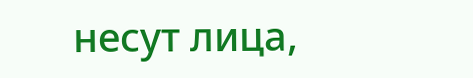несут лица,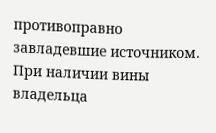противоправно завладевшие источником. При наличии вины владельца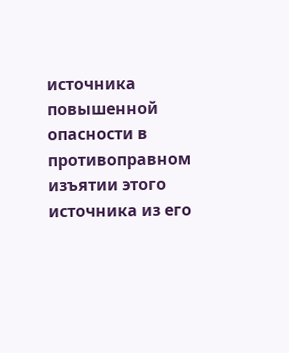источника повышенной опасности в противоправном изъятии этого источника из его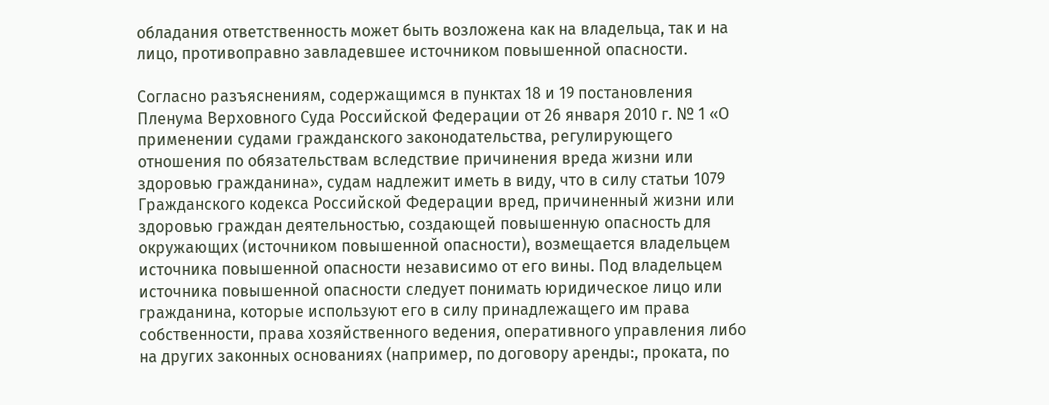обладания ответственность может быть возложена как на владельца, так и на лицо, противоправно завладевшее источником повышенной опасности.

Согласно разъяснениям, содержащимся в пунктах 18 и 19 постановления Пленума Верховного Суда Российской Федерации от 26 января 2010 г. № 1 «О применении судами гражданского законодательства, регулирующего отношения по обязательствам вследствие причинения вреда жизни или здоровью гражданина», судам надлежит иметь в виду, что в силу статьи 1079 Гражданского кодекса Российской Федерации вред, причиненный жизни или здоровью граждан деятельностью, создающей повышенную опасность для окружающих (источником повышенной опасности), возмещается владельцем источника повышенной опасности независимо от его вины. Под владельцем источника повышенной опасности следует понимать юридическое лицо или гражданина, которые используют его в силу принадлежащего им права собственности, права хозяйственного ведения, оперативного управления либо на других законных основаниях (например, по договору аренды:, проката, по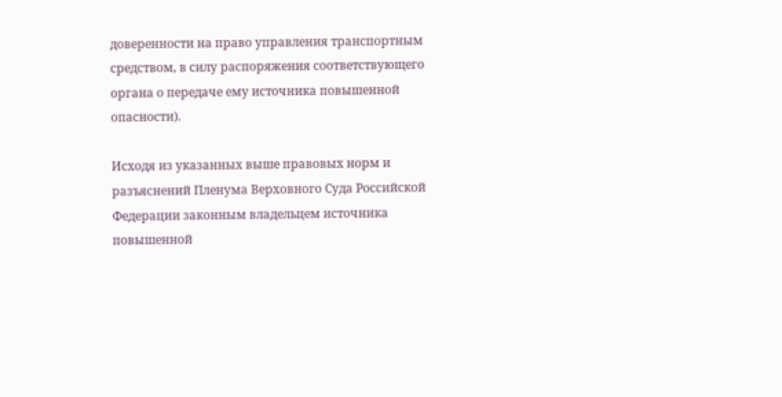доверенности на право управления транспортным средством, в силу распоряжения соответствующего органа о передаче ему источника повышенной опасности).

Исходя из указанных выше правовых норм и разъяснений Пленума Верховного Суда Российской Федерации законным владельцем источника повышенной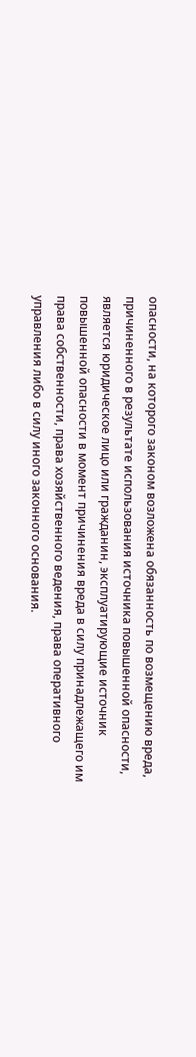опасности, на которого законом возложена обязанность по возмещению вреда, причиненного в результате использования источника повышенной опасности, является юридическое лицо или гражданин, эксплуатирующие источник повышенной опасности в момент причинения вреда в силу принадлежащего им права собственности, права хозяйственного ведения, права оперативного управления либо в силу иного законного основания.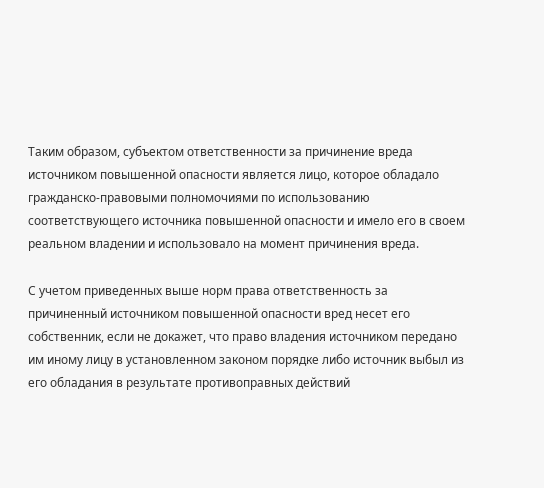Таким образом, субъектом ответственности за причинение вреда источником повышенной опасности является лицо, которое обладало гражданско-правовыми полномочиями по использованию соответствующего источника повышенной опасности и имело его в своем реальном владении и использовало на момент причинения вреда.

С учетом приведенных выше норм права ответственность за причиненный источником повышенной опасности вред несет его собственник, если не докажет, что право владения источником передано им иному лицу в установленном законом порядке либо источник выбыл из его обладания в результате противоправных действий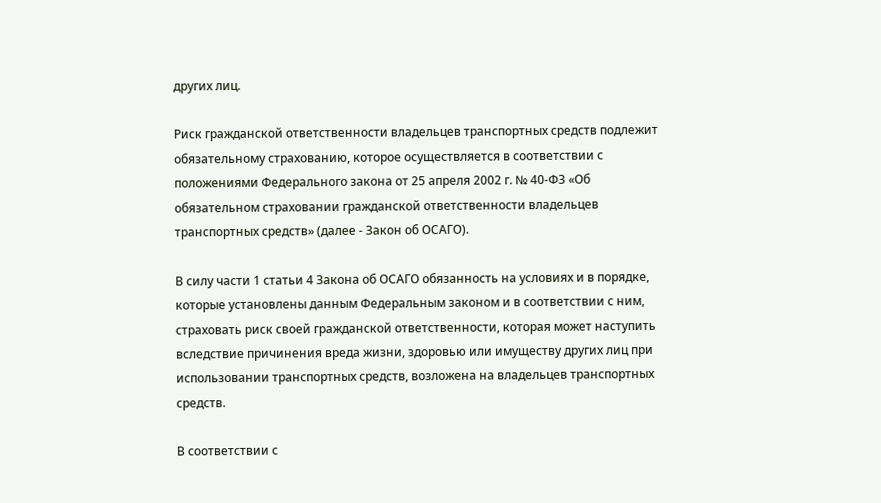других лиц.

Риск гражданской ответственности владельцев транспортных средств подлежит обязательному страхованию, которое осуществляется в соответствии с положениями Федерального закона от 25 апреля 2002 г. № 40-ФЗ «Об обязательном страховании гражданской ответственности владельцев транспортных средств» (далее - Закон об ОСАГО).

В силу части 1 статьи 4 Закона об ОСАГО обязанность на условиях и в порядке, которые установлены данным Федеральным законом и в соответствии с ним, страховать риск своей гражданской ответственности, которая может наступить вследствие причинения вреда жизни, здоровью или имуществу других лиц при использовании транспортных средств, возложена на владельцев транспортных средств.

В соответствии с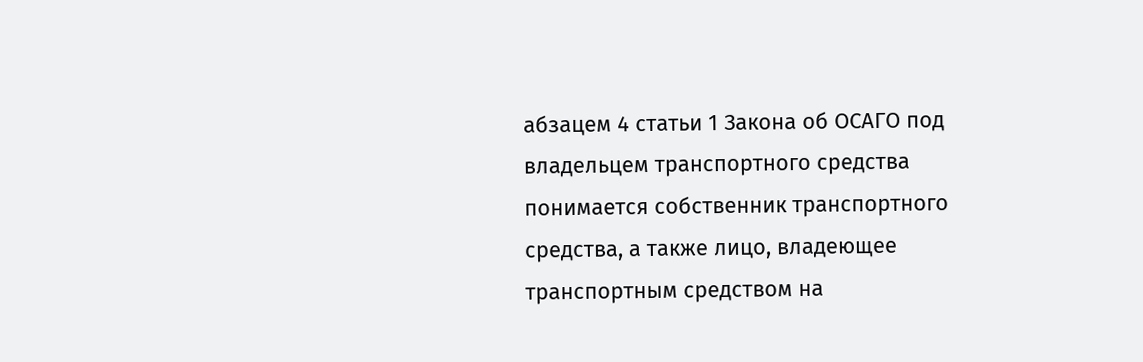абзацем 4 статьи 1 Закона об ОСАГО под владельцем транспортного средства понимается собственник транспортного средства, а также лицо, владеющее транспортным средством на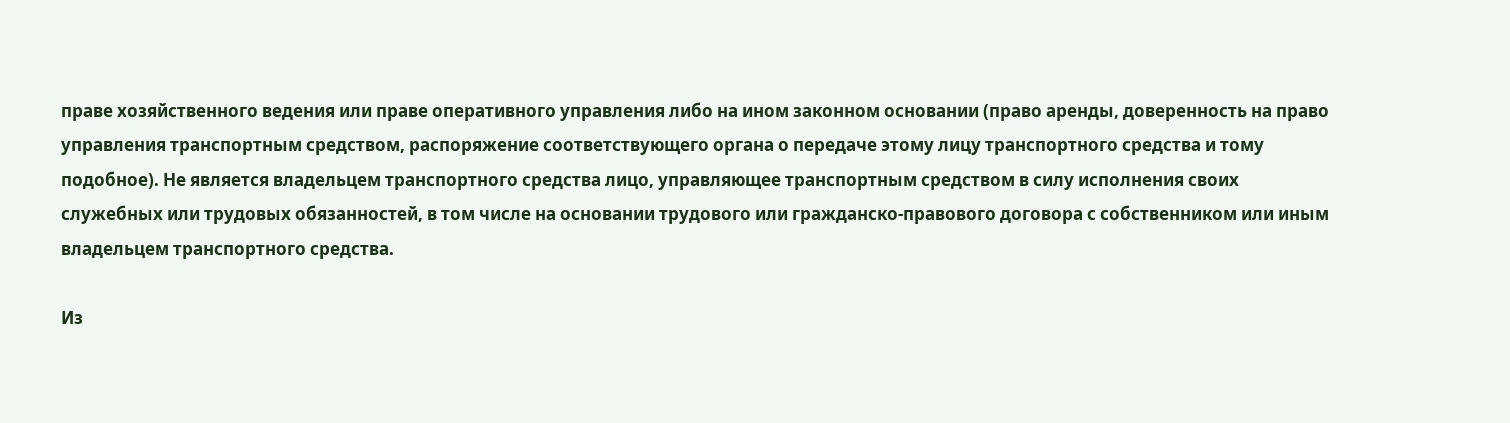праве хозяйственного ведения или праве оперативного управления либо на ином законном основании (право аренды, доверенность на право управления транспортным средством, распоряжение соответствующего органа о передаче этому лицу транспортного средства и тому подобное). Не является владельцем транспортного средства лицо, управляющее транспортным средством в силу исполнения своих служебных или трудовых обязанностей, в том числе на основании трудового или гражданско-правового договора с собственником или иным владельцем транспортного средства.

Из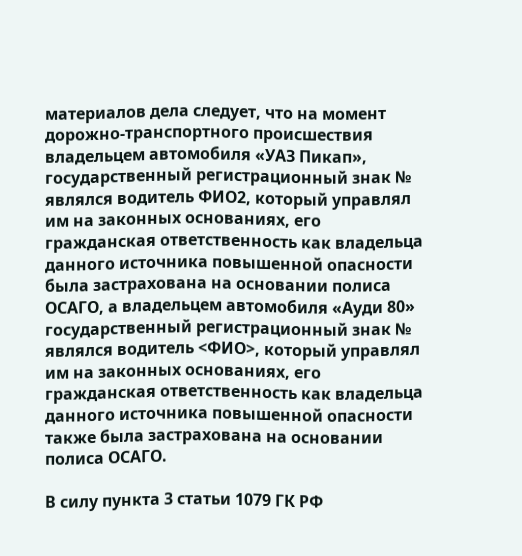материалов дела следует, что на момент дорожно-транспортного происшествия владельцем автомобиля «УАЗ Пикап», государственный регистрационный знак № являлся водитель ФИО2, который управлял им на законных основаниях, его гражданская ответственность как владельца данного источника повышенной опасности была застрахована на основании полиса ОСАГО, а владельцем автомобиля «Ауди 80» государственный регистрационный знак № являлся водитель <ФИО>, который управлял им на законных основаниях, его гражданская ответственность как владельца данного источника повышенной опасности также была застрахована на основании полиса ОСАГО.

В силу пункта 3 статьи 1079 ГК РФ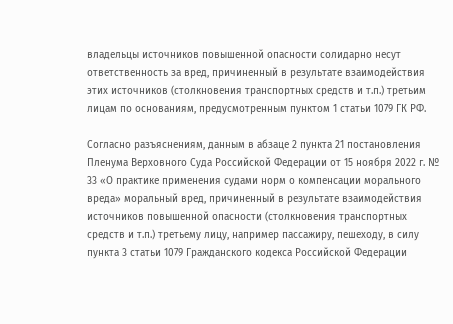владельцы источников повышенной опасности солидарно несут ответственность за вред, причиненный в результате взаимодействия этих источников (столкновения транспортных средств и т.п.) третьим лицам по основаниям, предусмотренным пунктом 1 статьи 1079 ГК РФ.

Согласно разъяснениям, данным в абзаце 2 пункта 21 постановления Пленума Верховного Суда Российской Федерации от 15 ноября 2022 г. № 33 «О практике применения судами норм о компенсации морального вреда» моральный вред, причиненный в результате взаимодействия источников повышенной опасности (столкновения транспортных средств и т.п.) третьему лицу, например пассажиру, пешеходу, в силу пункта 3 статьи 1079 Гражданского кодекса Российской Федерации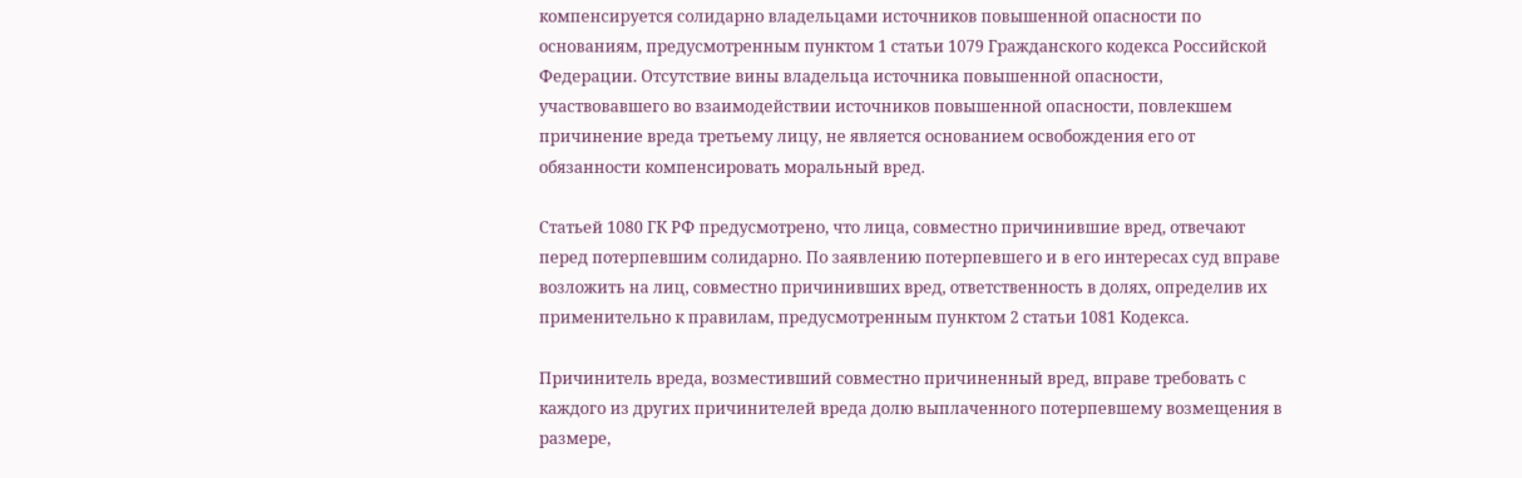компенсируется солидарно владельцами источников повышенной опасности по основаниям, предусмотренным пунктом 1 статьи 1079 Гражданского кодекса Российской Федерации. Отсутствие вины владельца источника повышенной опасности, участвовавшего во взаимодействии источников повышенной опасности, повлекшем причинение вреда третьему лицу, не является основанием освобождения его от обязанности компенсировать моральный вред.

Статьей 1080 ГК РФ предусмотрено, что лица, совместно причинившие вред, отвечают перед потерпевшим солидарно. По заявлению потерпевшего и в его интересах суд вправе возложить на лиц, совместно причинивших вред, ответственность в долях, определив их применительно к правилам, предусмотренным пунктом 2 статьи 1081 Кодекса.

Причинитель вреда, возместивший совместно причиненный вред, вправе требовать с каждого из других причинителей вреда долю выплаченного потерпевшему возмещения в размере,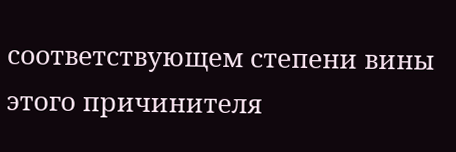соответствующем степени вины этого причинителя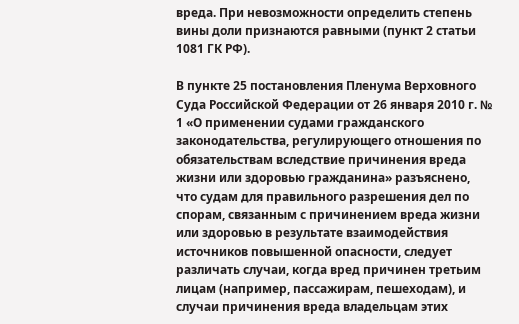вреда. При невозможности определить степень вины доли признаются равными (пункт 2 статьи 1081 ГК РФ).

В пункте 25 постановления Пленума Верховного Суда Российской Федерации от 26 января 2010 г. № 1 «О применении судами гражданского законодательства, регулирующего отношения по обязательствам вследствие причинения вреда жизни или здоровью гражданина» разъяснено, что судам для правильного разрешения дел по спорам, связанным с причинением вреда жизни или здоровью в результате взаимодействия источников повышенной опасности, следует различать случаи, когда вред причинен третьим лицам (например, пассажирам, пешеходам), и случаи причинения вреда владельцам этих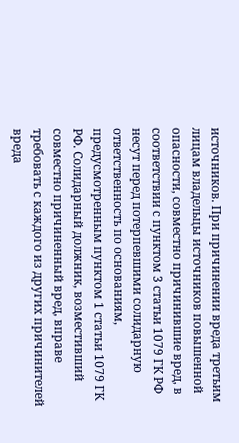источников. При причинении вреда третьим лицам владельцы источников повышенной опасности, совместно причинившие вред, в соответствии с пунктом 3 статьи 1079 ГК РФ несут перед потерпевшими солидарную ответственность по основаниям, предусмотренным пунктом 1 статьи 1079 ГК РФ. Солидарный должник, возместивший совместно причиненный вред, вправе требовать с каждого из других причинителей вреда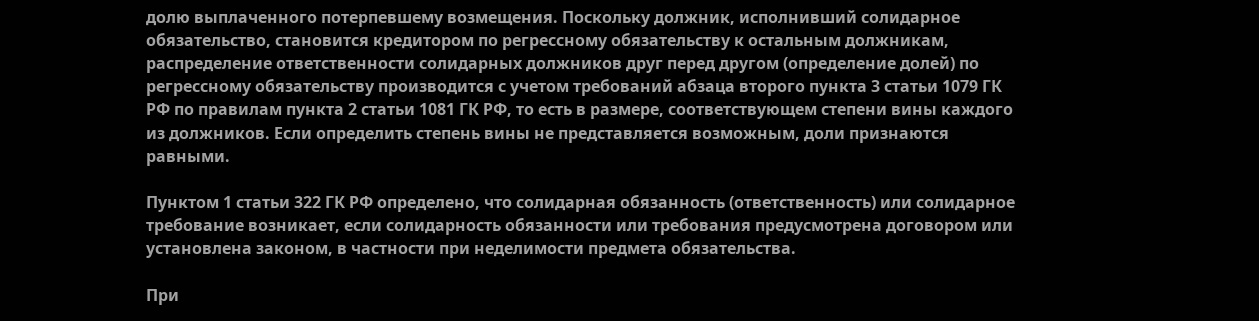долю выплаченного потерпевшему возмещения. Поскольку должник, исполнивший солидарное обязательство, становится кредитором по регрессному обязательству к остальным должникам, распределение ответственности солидарных должников друг перед другом (определение долей) по регрессному обязательству производится с учетом требований абзаца второго пункта 3 статьи 1079 ГК РФ по правилам пункта 2 статьи 1081 ГК РФ, то есть в размере, соответствующем степени вины каждого из должников. Если определить степень вины не представляется возможным, доли признаются равными.

Пунктом 1 статьи 322 ГК РФ определено, что солидарная обязанность (ответственность) или солидарное требование возникает, если солидарность обязанности или требования предусмотрена договором или установлена законом, в частности при неделимости предмета обязательства.

При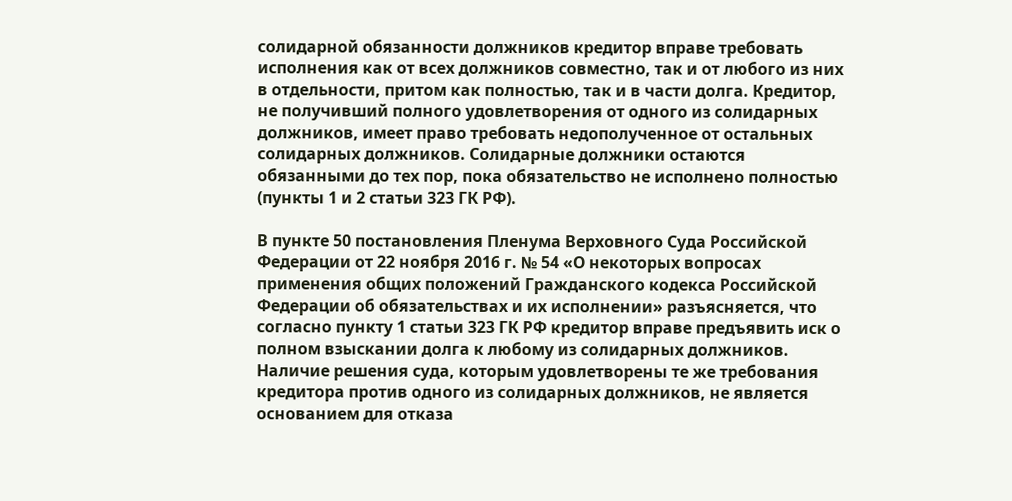солидарной обязанности должников кредитор вправе требовать исполнения как от всех должников совместно, так и от любого из них в отдельности, притом как полностью, так и в части долга. Кредитор, не получивший полного удовлетворения от одного из солидарных должников, имеет право требовать недополученное от остальных солидарных должников. Солидарные должники остаются обязанными до тех пор, пока обязательство не исполнено полностью (пункты 1 и 2 статьи 323 ГК РФ).

В пункте 50 постановления Пленума Верховного Суда Российской Федерации от 22 ноября 2016 г. № 54 «О некоторых вопросах применения общих положений Гражданского кодекса Российской Федерации об обязательствах и их исполнении» разъясняется, что согласно пункту 1 статьи 323 ГК РФ кредитор вправе предъявить иск о полном взыскании долга к любому из солидарных должников. Наличие решения суда, которым удовлетворены те же требования кредитора против одного из солидарных должников, не является основанием для отказа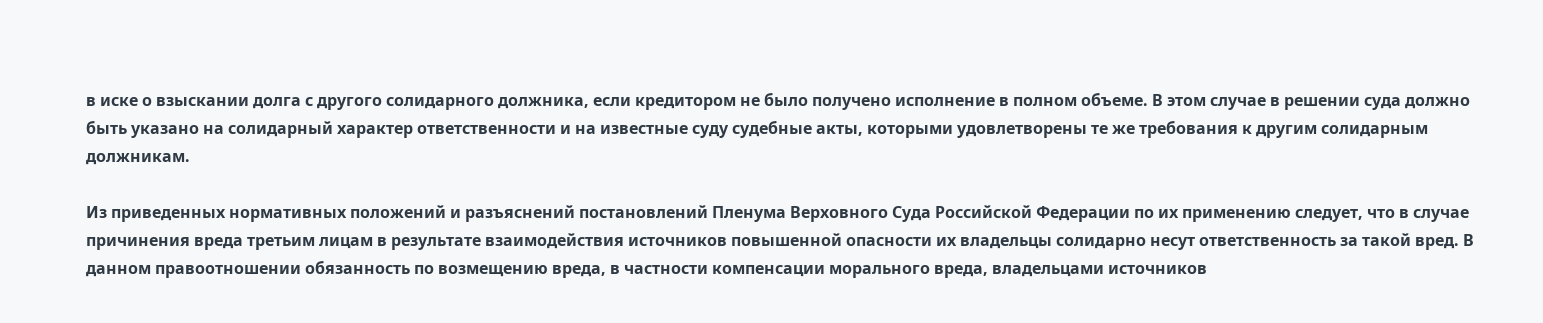в иске о взыскании долга с другого солидарного должника, если кредитором не было получено исполнение в полном объеме. В этом случае в решении суда должно быть указано на солидарный характер ответственности и на известные суду судебные акты, которыми удовлетворены те же требования к другим солидарным должникам.

Из приведенных нормативных положений и разъяснений постановлений Пленума Верховного Суда Российской Федерации по их применению следует, что в случае причинения вреда третьим лицам в результате взаимодействия источников повышенной опасности их владельцы солидарно несут ответственность за такой вред. В данном правоотношении обязанность по возмещению вреда, в частности компенсации морального вреда, владельцами источников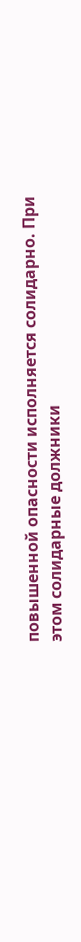повышенной опасности исполняется солидарно. При этом солидарные должники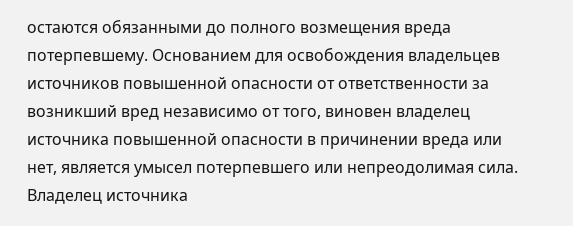остаются обязанными до полного возмещения вреда потерпевшему. Основанием для освобождения владельцев источников повышенной опасности от ответственности за возникший вред независимо от того, виновен владелец источника повышенной опасности в причинении вреда или нет, является умысел потерпевшего или непреодолимая сила. Владелец источника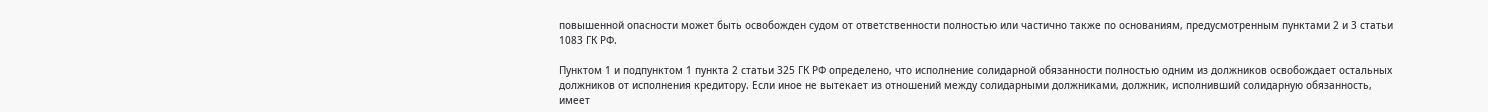повышенной опасности может быть освобожден судом от ответственности полностью или частично также по основаниям, предусмотренным пунктами 2 и 3 статьи 1083 ГК РФ.

Пунктом 1 и подпунктом 1 пункта 2 статьи 325 ГК РФ определено, что исполнение солидарной обязанности полностью одним из должников освобождает остальных должников от исполнения кредитору. Если иное не вытекает из отношений между солидарными должниками, должник, исполнивший солидарную обязанность, имеет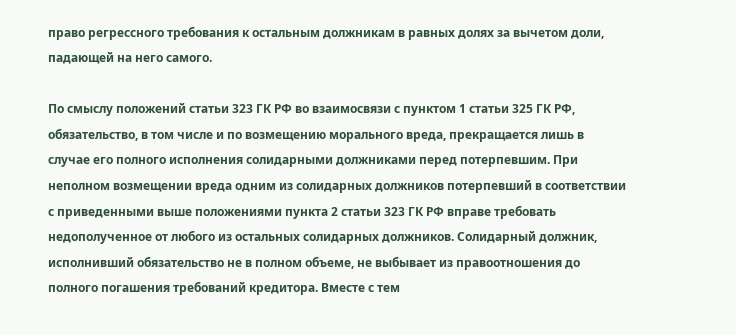право регрессного требования к остальным должникам в равных долях за вычетом доли, падающей на него самого.

По смыслу положений статьи 323 ГК РФ во взаимосвязи с пунктом 1 статьи 325 ГК РФ, обязательство, в том числе и по возмещению морального вреда, прекращается лишь в случае его полного исполнения солидарными должниками перед потерпевшим. При неполном возмещении вреда одним из солидарных должников потерпевший в соответствии с приведенными выше положениями пункта 2 статьи 323 ГК РФ вправе требовать недополученное от любого из остальных солидарных должников. Солидарный должник, исполнивший обязательство не в полном объеме, не выбывает из правоотношения до полного погашения требований кредитора. Вместе с тем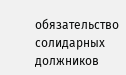обязательство солидарных должников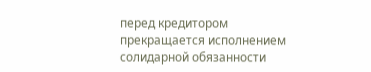перед кредитором прекращается исполнением солидарной обязанности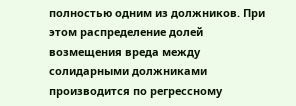полностью одним из должников. При этом распределение долей возмещения вреда между солидарными должниками производится по регрессному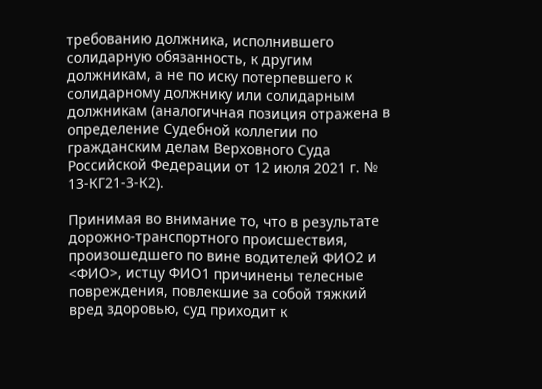требованию должника, исполнившего солидарную обязанность, к другим должникам, а не по иску потерпевшего к солидарному должнику или солидарным должникам (аналогичная позиция отражена в определение Судебной коллегии по гражданским делам Верховного Суда Российской Федерации от 12 июля 2021 г. № 13-КГ21-3-К2).

Принимая во внимание то, что в результате дорожно-транспортного происшествия, произошедшего по вине водителей ФИО2 и <ФИО>, истцу ФИО1 причинены телесные повреждения, повлекшие за собой тяжкий вред здоровью, суд приходит к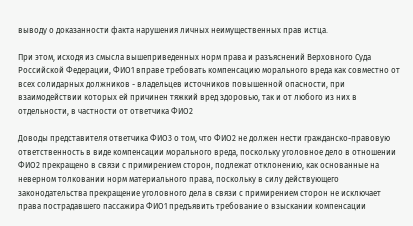выводу о доказанности факта нарушения личных неимущественных прав истца.

При этом, исходя из смысла вышеприведенных норм права и разъяснений Верховного Суда Российской Федерации, ФИО1 вправе требовать компенсацию морального вреда как совместно от всех солидарных должников - владельцев источников повышенной опасности, при взаимодействии которых ей причинен тяжкий вред здоровью, так и от любого из них в отдельности, в частности от ответчика ФИО2

Доводы представителя ответчика ФИО3 о том, что ФИО2 не должен нести гражданско-правовую ответственность в виде компенсации морального вреда, поскольку уголовное дело в отношении ФИО2 прекращено в связи с примирением сторон, подлежат отклонению, как основанные на неверном толковании норм материального права, поскольку в силу действующего законодательства прекращение уголовного дела в связи с примирением сторон не исключает права пострадавшего пассажира ФИО1 предъявить требование о взыскании компенсации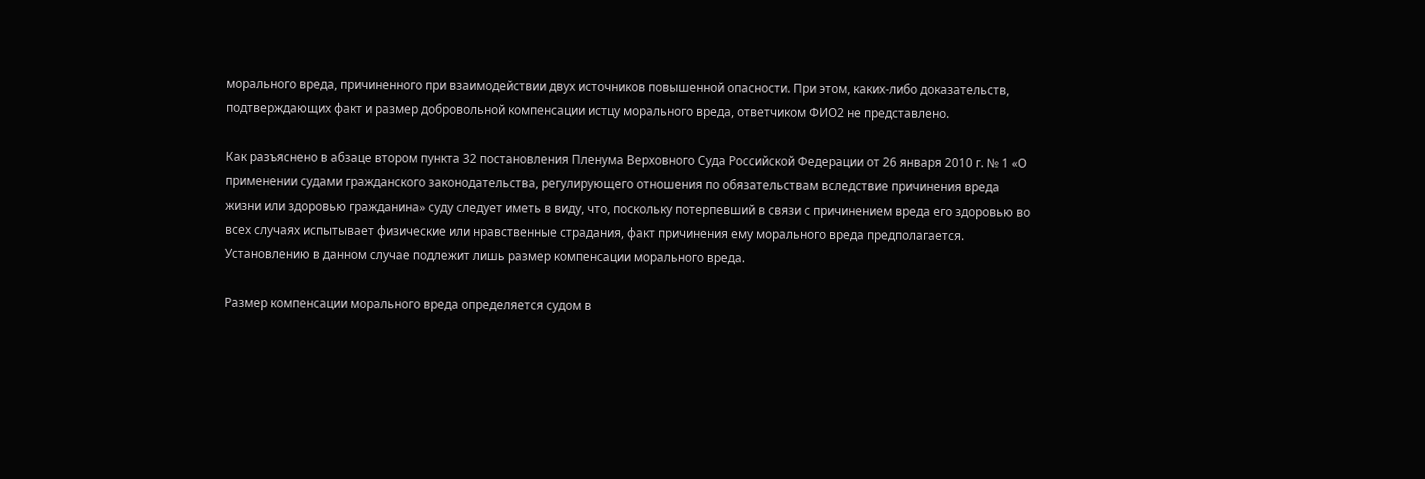морального вреда, причиненного при взаимодействии двух источников повышенной опасности. При этом, каких-либо доказательств, подтверждающих факт и размер добровольной компенсации истцу морального вреда, ответчиком ФИО2 не представлено.

Как разъяснено в абзаце втором пункта 32 постановления Пленума Верховного Суда Российской Федерации от 26 января 2010 г. № 1 «О применении судами гражданского законодательства, регулирующего отношения по обязательствам вследствие причинения вреда жизни или здоровью гражданина» суду следует иметь в виду, что, поскольку потерпевший в связи с причинением вреда его здоровью во всех случаях испытывает физические или нравственные страдания, факт причинения ему морального вреда предполагается. Установлению в данном случае подлежит лишь размер компенсации морального вреда.

Размер компенсации морального вреда определяется судом в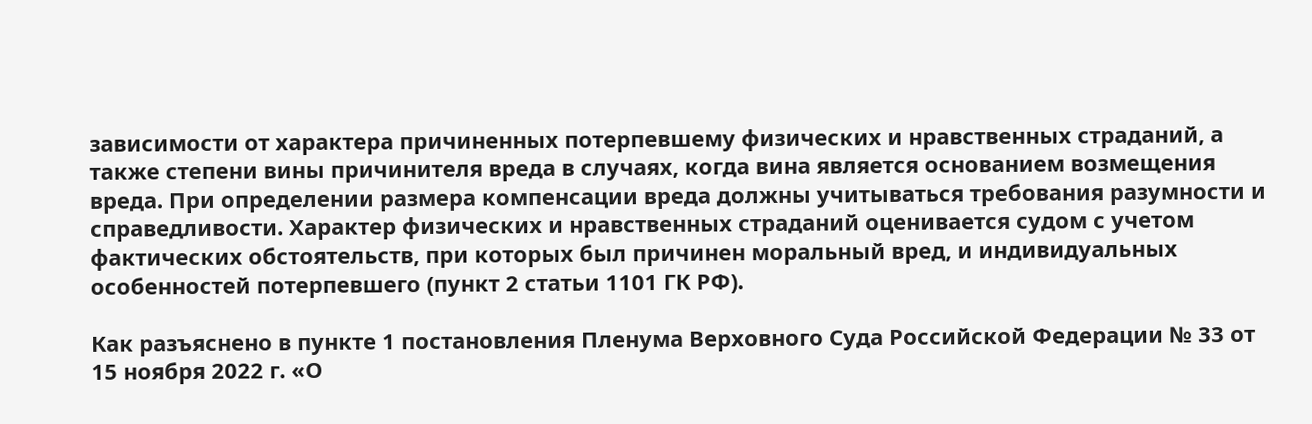зависимости от характера причиненных потерпевшему физических и нравственных страданий, а также степени вины причинителя вреда в случаях, когда вина является основанием возмещения вреда. При определении размера компенсации вреда должны учитываться требования разумности и справедливости. Характер физических и нравственных страданий оценивается судом с учетом фактических обстоятельств, при которых был причинен моральный вред, и индивидуальных особенностей потерпевшего (пункт 2 статьи 1101 ГК РФ).

Как разъяснено в пункте 1 постановления Пленума Верховного Суда Российской Федерации № 33 от 15 ноября 2022 г. «О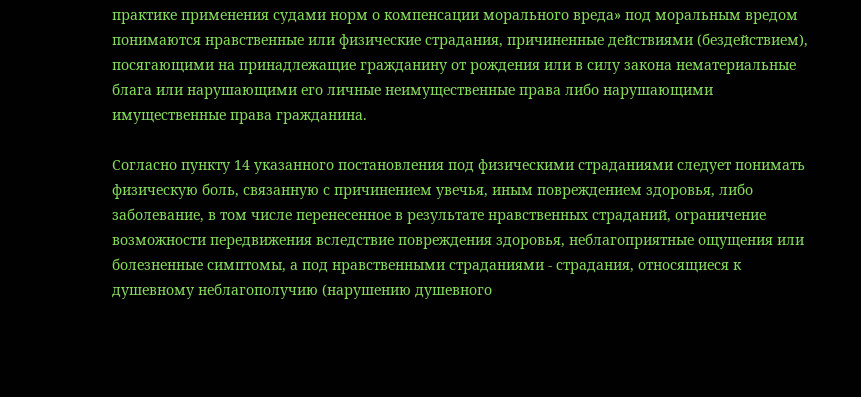практике применения судами норм о компенсации морального вреда» под моральным вредом понимаются нравственные или физические страдания, причиненные действиями (бездействием), посягающими на принадлежащие гражданину от рождения или в силу закона нематериальные блага или нарушающими его личные неимущественные права либо нарушающими имущественные права гражданина.

Согласно пункту 14 указанного постановления под физическими страданиями следует понимать физическую боль, связанную с причинением увечья, иным повреждением здоровья, либо заболевание, в том числе перенесенное в результате нравственных страданий, ограничение возможности передвижения вследствие повреждения здоровья, неблагоприятные ощущения или болезненные симптомы, а под нравственными страданиями - страдания, относящиеся к душевному неблагополучию (нарушению душевного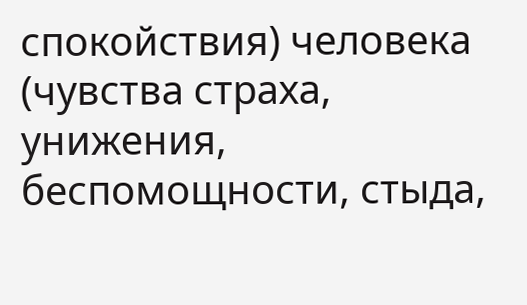спокойствия) человека (чувства страха, унижения, беспомощности, стыда,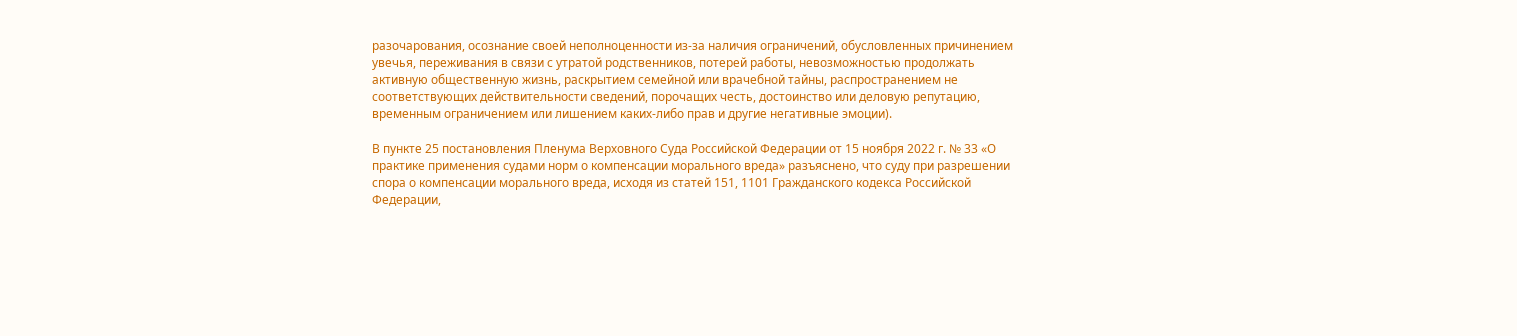разочарования, осознание своей неполноценности из-за наличия ограничений, обусловленных причинением увечья, переживания в связи с утратой родственников, потерей работы, невозможностью продолжать активную общественную жизнь, раскрытием семейной или врачебной тайны, распространением не соответствующих действительности сведений, порочащих честь, достоинство или деловую репутацию, временным ограничением или лишением каких-либо прав и другие негативные эмоции).

В пункте 25 постановления Пленума Верховного Суда Российской Федерации от 15 ноября 2022 г. № 33 «О практике применения судами норм о компенсации морального вреда» разъяснено, что суду при разрешении спора о компенсации морального вреда, исходя из статей 151, 1101 Гражданского кодекса Российской Федерации,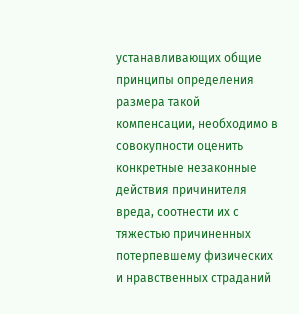устанавливающих общие принципы определения размера такой компенсации, необходимо в совокупности оценить конкретные незаконные действия причинителя вреда, соотнести их с тяжестью причиненных потерпевшему физических и нравственных страданий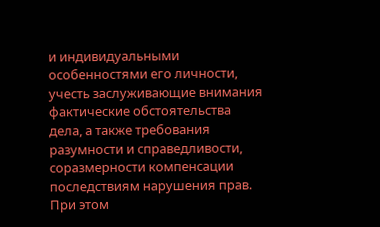и индивидуальными особенностями его личности, учесть заслуживающие внимания фактические обстоятельства дела, а также требования разумности и справедливости, соразмерности компенсации последствиям нарушения прав. При этом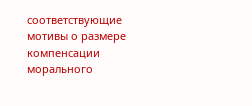соответствующие мотивы о размере компенсации морального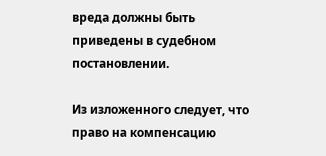вреда должны быть приведены в судебном постановлении.

Из изложенного следует, что право на компенсацию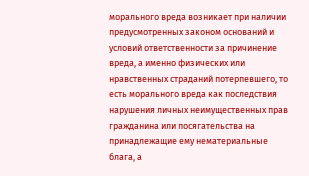морального вреда возникает при наличии предусмотренных законом оснований и условий ответственности за причинение вреда, а именно физических или нравственных страданий потерпевшего, то есть морального вреда как последствия нарушения личных неимущественных прав гражданина или посягательства на принадлежащие ему нематериальные блага, а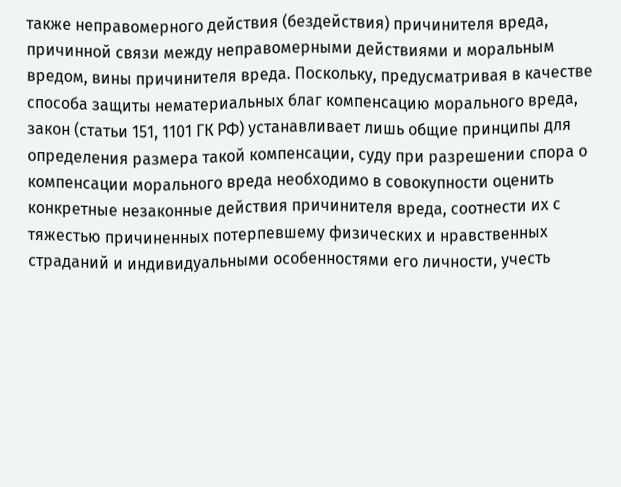также неправомерного действия (бездействия) причинителя вреда, причинной связи между неправомерными действиями и моральным вредом, вины причинителя вреда. Поскольку, предусматривая в качестве способа защиты нематериальных благ компенсацию морального вреда, закон (статьи 151, 1101 ГК РФ) устанавливает лишь общие принципы для определения размера такой компенсации, суду при разрешении спора о компенсации морального вреда необходимо в совокупности оценить конкретные незаконные действия причинителя вреда, соотнести их с тяжестью причиненных потерпевшему физических и нравственных страданий и индивидуальными особенностями его личности, учесть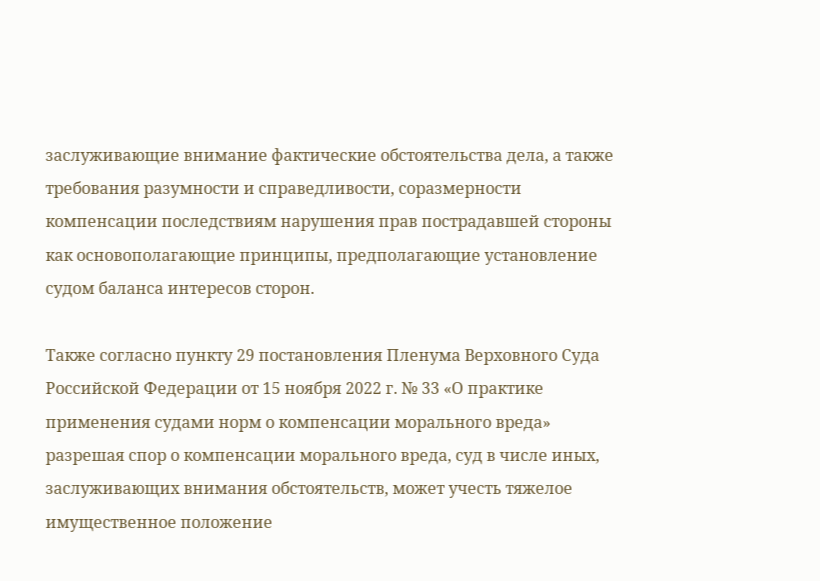заслуживающие внимание фактические обстоятельства дела, а также требования разумности и справедливости, соразмерности компенсации последствиям нарушения прав пострадавшей стороны как основополагающие принципы, предполагающие установление судом баланса интересов сторон.

Также согласно пункту 29 постановления Пленума Верховного Суда Российской Федерации от 15 ноября 2022 г. № 33 «О практике применения судами норм о компенсации морального вреда» разрешая спор о компенсации морального вреда, суд в числе иных, заслуживающих внимания обстоятельств, может учесть тяжелое имущественное положение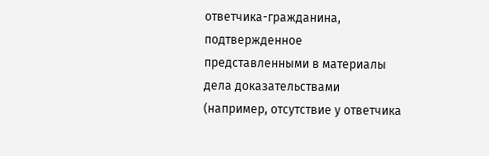ответчика-гражданина, подтвержденное представленными в материалы дела доказательствами (например, отсутствие у ответчика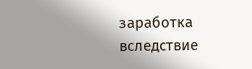заработка вследствие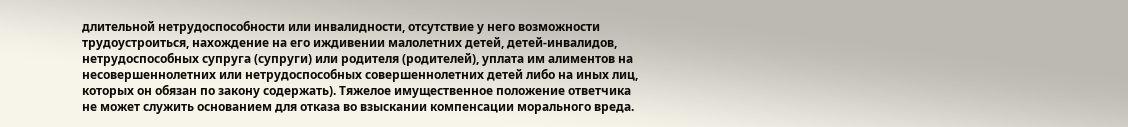длительной нетрудоспособности или инвалидности, отсутствие у него возможности трудоустроиться, нахождение на его иждивении малолетних детей, детей-инвалидов, нетрудоспособных супруга (супруги) или родителя (родителей), уплата им алиментов на несовершеннолетних или нетрудоспособных совершеннолетних детей либо на иных лиц, которых он обязан по закону содержать). Тяжелое имущественное положение ответчика не может служить основанием для отказа во взыскании компенсации морального вреда.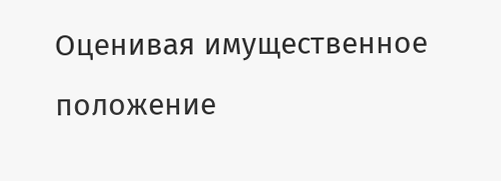Оценивая имущественное положение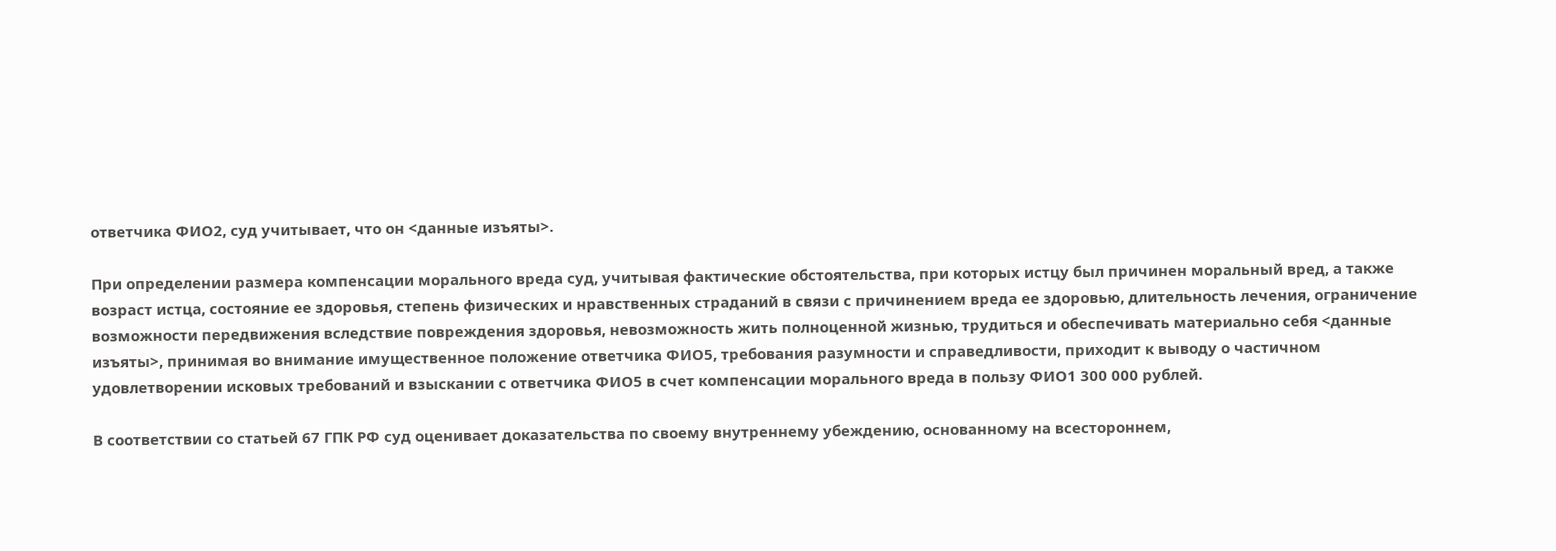ответчика ФИО2, суд учитывает, что он <данные изъяты>.

При определении размера компенсации морального вреда суд, учитывая фактические обстоятельства, при которых истцу был причинен моральный вред, а также возраст истца, состояние ее здоровья, степень физических и нравственных страданий в связи с причинением вреда ее здоровью, длительность лечения, ограничение возможности передвижения вследствие повреждения здоровья, невозможность жить полноценной жизнью, трудиться и обеспечивать материально себя <данные изъяты>, принимая во внимание имущественное положение ответчика ФИО5, требования разумности и справедливости, приходит к выводу о частичном удовлетворении исковых требований и взыскании с ответчика ФИО5 в счет компенсации морального вреда в пользу ФИО1 300 000 рублей.

В соответствии со статьей 67 ГПК РФ суд оценивает доказательства по своему внутреннему убеждению, основанному на всестороннем,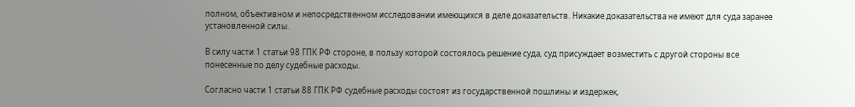полном, объективном и непосредственном исследовании имеющихся в деле доказательств. Никакие доказательства не имеют для суда заранее установленной силы.

В силу части 1 статьи 98 ГПК РФ стороне, в пользу которой состоялось решение суда, суд присуждает возместить с другой стороны все понесенные по делу судебные расходы.

Согласно части 1 статьи 88 ГПК РФ судебные расходы состоят из государственной пошлины и издержек,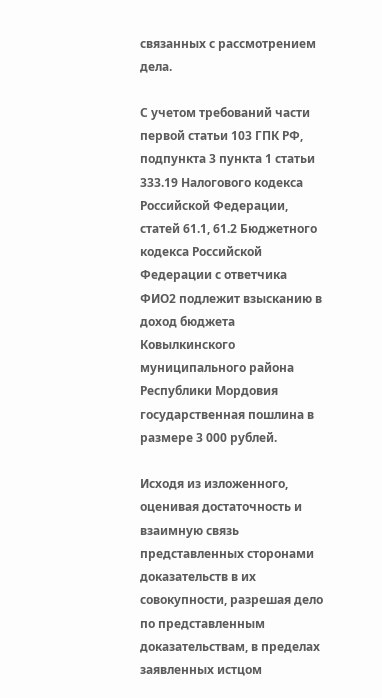связанных с рассмотрением дела.

С учетом требований части первой статьи 103 ГПК РФ, подпункта 3 пункта 1 статьи 333.19 Налогового кодекса Российской Федерации, статей 61.1, 61.2 Бюджетного кодекса Российской Федерации с ответчика ФИО2 подлежит взысканию в доход бюджета Ковылкинского муниципального района Республики Мордовия государственная пошлина в размере 3 000 рублей.

Исходя из изложенного, оценивая достаточность и взаимную связь представленных сторонами доказательств в их совокупности, разрешая дело по представленным доказательствам, в пределах заявленных истцом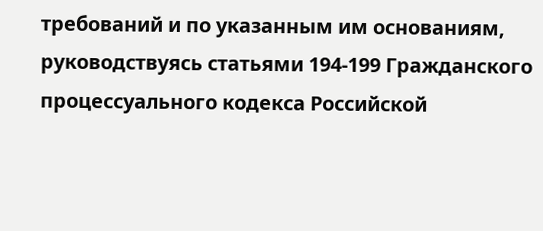требований и по указанным им основаниям, руководствуясь статьями 194-199 Гражданского процессуального кодекса Российской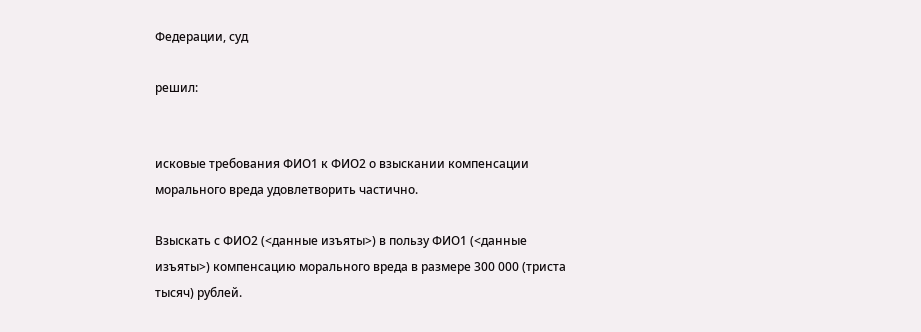Федерации, суд

решил:


исковые требования ФИО1 к ФИО2 о взыскании компенсации морального вреда удовлетворить частично.

Взыскать с ФИО2 (<данные изъяты>) в пользу ФИО1 (<данные изъяты>) компенсацию морального вреда в размере 300 000 (триста тысяч) рублей.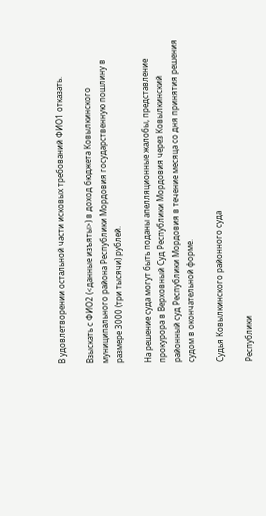В удовлетворении остальной части исковых требований ФИО1 отказать.

Взыскать с ФИО2 (<данные изъяты>) в доход бюджета Ковылкинского муниципального района Республики Мордовия государственную пошлину в размере 3000 (три тысячи) рублей.

На решение суда могут быть поданы апелляционные жалобы, представление прокурора в Верховный Суд Республики Мордовия через Ковылкинский районный суд Республики Мордовия в течение месяца со дня принятия решения судом в окончательной форме.

Судья Ковылкинского районного суда

Республики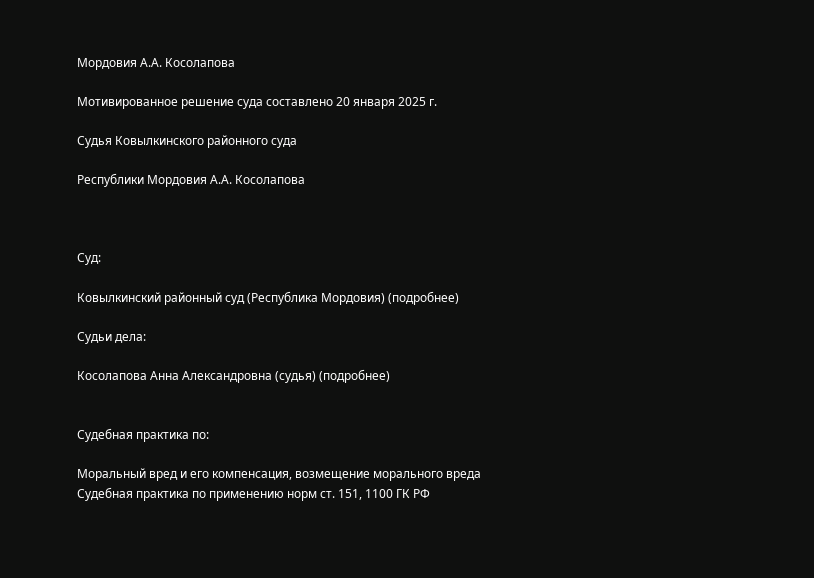Мордовия А.А. Косолапова

Мотивированное решение суда составлено 20 января 2025 г.

Судья Ковылкинского районного суда

Республики Мордовия А.А. Косолапова



Суд:

Ковылкинский районный суд (Республика Мордовия) (подробнее)

Судьи дела:

Косолапова Анна Александровна (судья) (подробнее)


Судебная практика по:

Моральный вред и его компенсация, возмещение морального вреда
Судебная практика по применению норм ст. 151, 1100 ГК РФ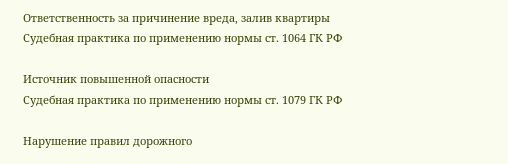Ответственность за причинение вреда, залив квартиры
Судебная практика по применению нормы ст. 1064 ГК РФ

Источник повышенной опасности
Судебная практика по применению нормы ст. 1079 ГК РФ

Нарушение правил дорожного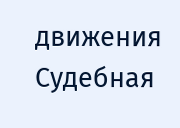движения
Судебная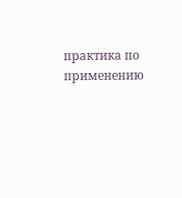практика по применению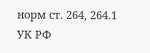норм ст. 264, 264.1 УК РФ